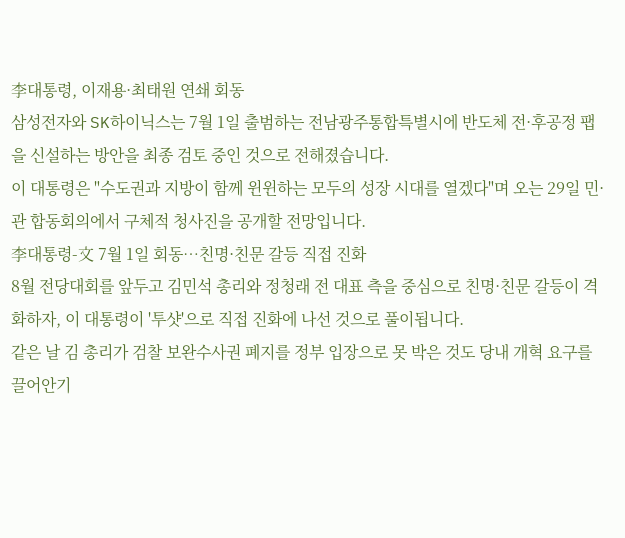李대통령, 이재용·최태원 연쇄 회동
삼성전자와 SK하이닉스는 7월 1일 출범하는 전남광주통합특별시에 반도체 전·후공정 팹을 신설하는 방안을 최종 검토 중인 것으로 전해졌습니다.
이 대통령은 "수도권과 지방이 함께 윈윈하는 모두의 성장 시대를 열겠다"며 오는 29일 민·관 합동회의에서 구체적 청사진을 공개할 전망입니다.
李대통령-文 7월 1일 회동…친명·친문 갈등 직접 진화
8월 전당대회를 앞두고 김민석 총리와 정청래 전 대표 측을 중심으로 친명·친문 갈등이 격화하자, 이 대통령이 '투샷'으로 직접 진화에 나선 것으로 풀이됩니다.
같은 날 김 총리가 검찰 보완수사권 폐지를 정부 입장으로 못 박은 것도 당내 개혁 요구를 끌어안기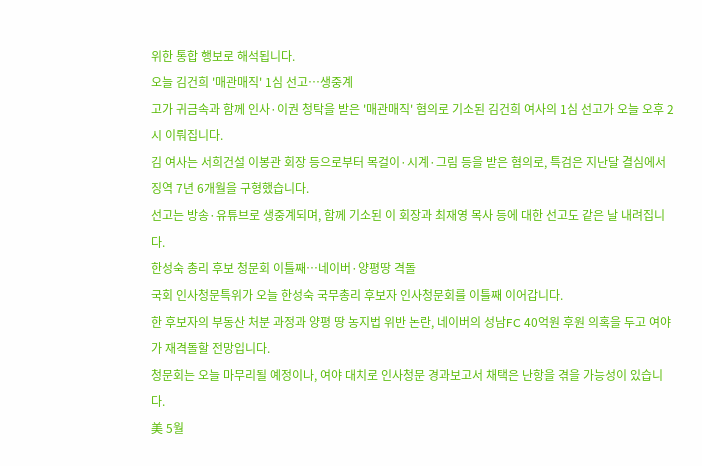위한 통합 행보로 해석됩니다.
오늘 김건희 '매관매직' 1심 선고…생중계
고가 귀금속과 함께 인사·이권 청탁을 받은 '매관매직' 혐의로 기소된 김건희 여사의 1심 선고가 오늘 오후 2시 이뤄집니다.
김 여사는 서희건설 이봉관 회장 등으로부터 목걸이·시계·그림 등을 받은 혐의로, 특검은 지난달 결심에서 징역 7년 6개월을 구형했습니다.
선고는 방송·유튜브로 생중계되며, 함께 기소된 이 회장과 최재영 목사 등에 대한 선고도 같은 날 내려집니다.
한성숙 총리 후보 청문회 이틀째…네이버·양평땅 격돌
국회 인사청문특위가 오늘 한성숙 국무총리 후보자 인사청문회를 이틀째 이어갑니다.
한 후보자의 부동산 처분 과정과 양평 땅 농지법 위반 논란, 네이버의 성남FC 40억원 후원 의혹을 두고 여야가 재격돌할 전망입니다.
청문회는 오늘 마무리될 예정이나, 여야 대치로 인사청문 경과보고서 채택은 난항을 겪을 가능성이 있습니다.
美 5월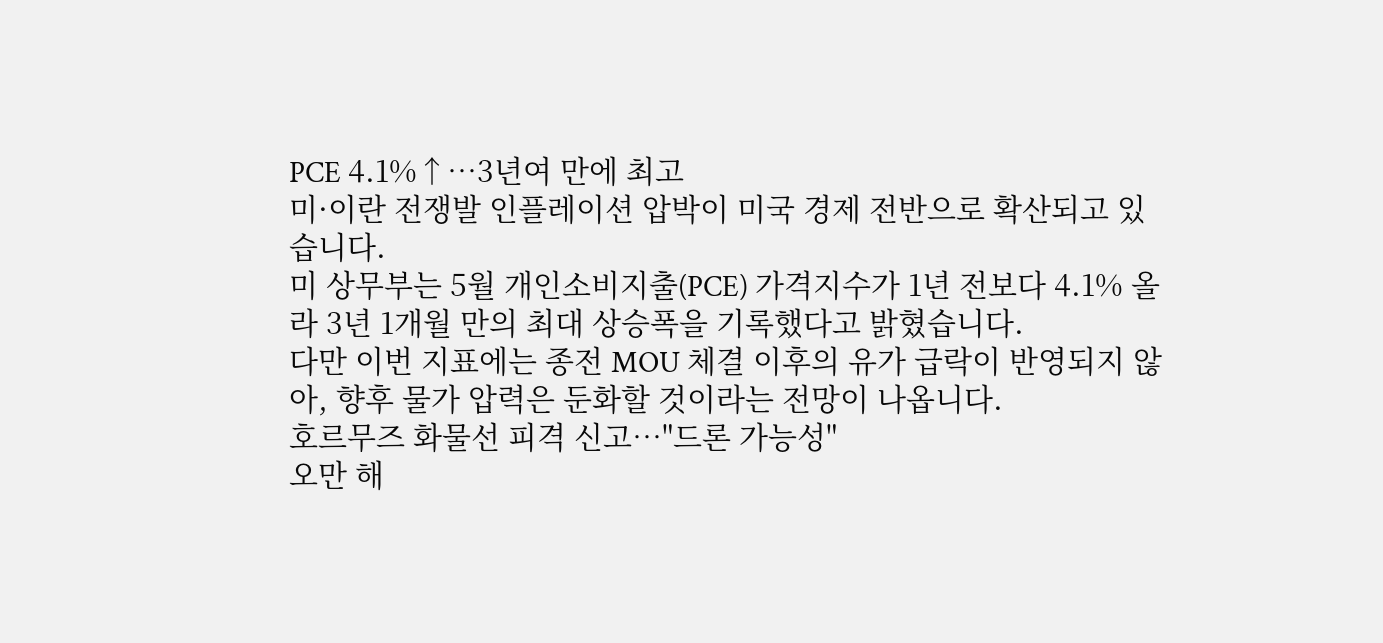PCE 4.1%↑…3년여 만에 최고
미·이란 전쟁발 인플레이션 압박이 미국 경제 전반으로 확산되고 있습니다.
미 상무부는 5월 개인소비지출(PCE) 가격지수가 1년 전보다 4.1% 올라 3년 1개월 만의 최대 상승폭을 기록했다고 밝혔습니다.
다만 이번 지표에는 종전 MOU 체결 이후의 유가 급락이 반영되지 않아, 향후 물가 압력은 둔화할 것이라는 전망이 나옵니다.
호르무즈 화물선 피격 신고…"드론 가능성"
오만 해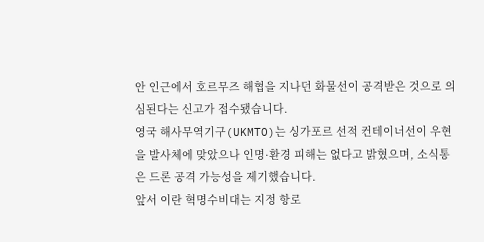안 인근에서 호르무즈 해협을 지나던 화물선이 공격받은 것으로 의심된다는 신고가 접수됐습니다.
영국 해사무역기구(UKMTO)는 싱가포르 선적 컨테이너선이 우현을 발사체에 맞았으나 인명·환경 피해는 없다고 밝혔으며, 소식통은 드론 공격 가능성을 제기했습니다.
앞서 이란 혁명수비대는 지정 항로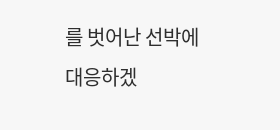를 벗어난 선박에 대응하겠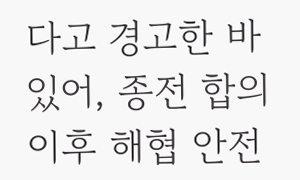다고 경고한 바 있어, 종전 합의 이후 해협 안전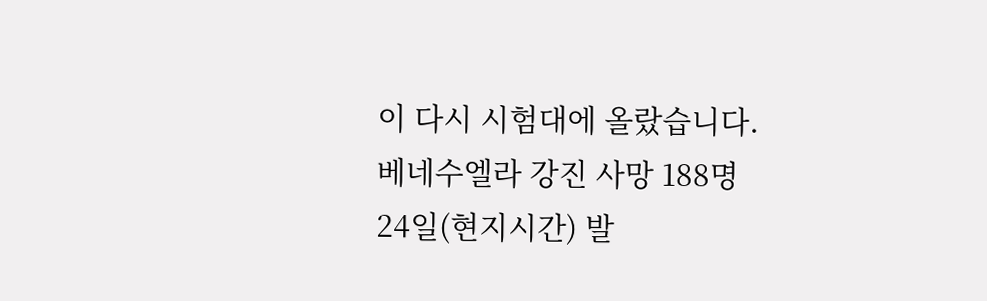이 다시 시험대에 올랐습니다.
베네수엘라 강진 사망 188명
24일(현지시간) 발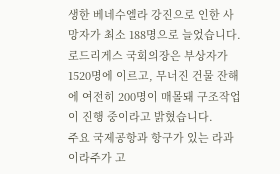생한 베네수엘라 강진으로 인한 사망자가 최소 188명으로 늘었습니다.
로드리게스 국회의장은 부상자가 1520명에 이르고, 무너진 건물 잔해에 여전히 200명이 매몰돼 구조작업이 진행 중이라고 밝혔습니다.
주요 국제공항과 항구가 있는 라과이라주가 고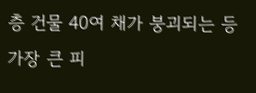층 건물 40여 채가 붕괴되는 등 가장 큰 피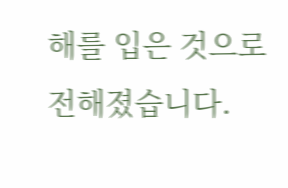해를 입은 것으로 전해졌습니다.